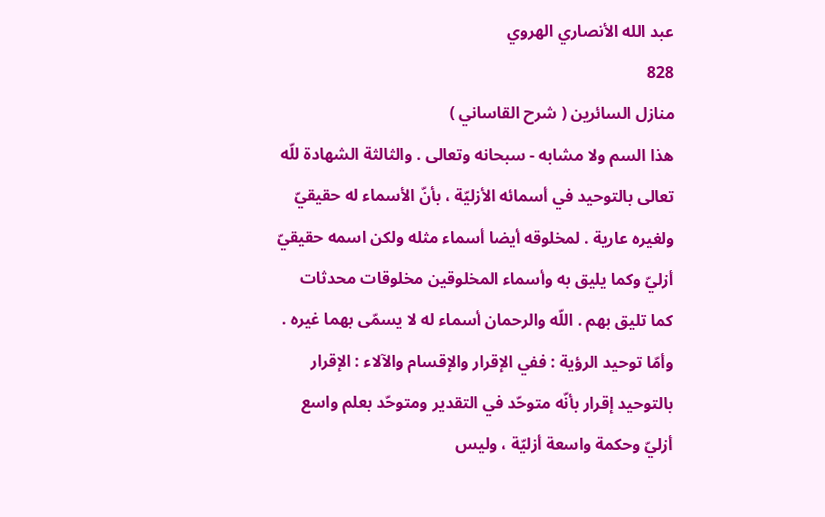عبد الله الأنصاري الهروي
828
منازل السائرين ( شرح القاساني )
هذا السم ولا مشابه - سبحانه وتعالى . والثالثة الشهادة للّه تعالى بالتوحيد في أسمائه الأزليّة ، بأنّ الأسماء له حقيقيّ ولغيره عارية . لمخلوقه أيضا أسماء مثله ولكن اسمه حقيقيّ أزليّ وكما يليق به وأسماء المخلوقين مخلوقات محدثات كما تليق بهم . اللّه والرحمان أسماء له لا يسمّى بهما غيره . وأمّا توحيد الرؤية : ففي الإقرار والإقسام والآلاء : الإقرار بالتوحيد إقرار بأنّه متوحّد في التقدير ومتوحّد بعلم واسع أزليّ وحكمة واسعة أزليّة ، وليس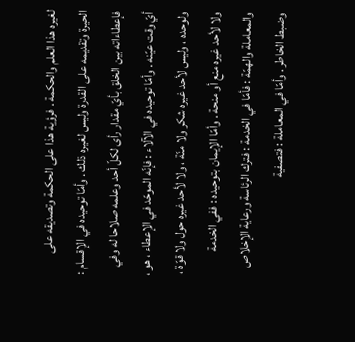لغيره هذا العلم والحكمة . فرؤية هذا على الحكمة وتصديقه على الحيرة وتقديمه على القدرة وليس لغيره ذلك . وأمّا توحيده في الإقسام : فإعطاءاته بين الخلق بأيّ مقدار رأى لكلّ أحد وعلمه صلاحا له وفي أيّ وقت عيّنه . وأمّا توحيده في الآلاء : فإنّه الموحّد في الإعطاء ، هو ، ولوحده ، وليس لأحد غيره شكر ولا منّة ، ولا لأحد غيره حول ولا قوّة ، ولا لأحد غيره منع أو منحة . وأمّا الإيمان بتوحيده : ففي الخدمة والمعاملة والهمّة : فأمّا في الخدمة : فترك الرئاسة ورعاية الإخلاص وضبط الخاطر . وأمّا في المعاملة : فتصفية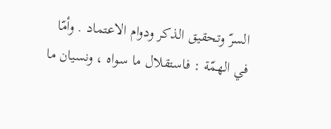السرّ وتحقيق الذكر ودوام الاعتماد . وأمّا في الهمّة : فاستقلال ما سواه ، ونسيان ما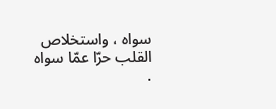سواه ، واستخلاص القلب حرّا عمّا سواه .